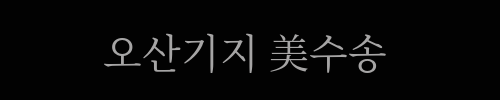오산기지 美수송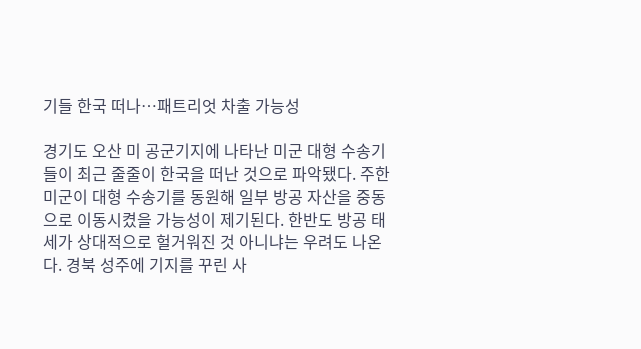기들 한국 떠나…패트리엇 차출 가능성

경기도 오산 미 공군기지에 나타난 미군 대형 수송기들이 최근 줄줄이 한국을 떠난 것으로 파악됐다. 주한미군이 대형 수송기를 동원해 일부 방공 자산을 중동으로 이동시켰을 가능성이 제기된다. 한반도 방공 태세가 상대적으로 헐거워진 것 아니냐는 우려도 나온다. 경북 성주에 기지를 꾸린 사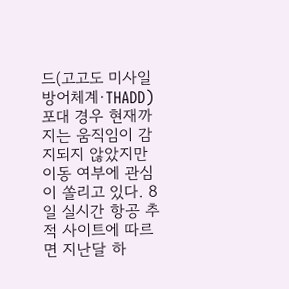드(고고도 미사일 방어체계·THADD) 포대 경우 현재까지는 움직임이 감지되지 않았지만 이동 여부에 관심이 쏠리고 있다. 8일 실시간 항공 추적 사이트에 따르면 지난달 하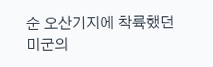순 오산기지에 착륙했던 미군의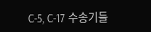C-5, C-17 수송기들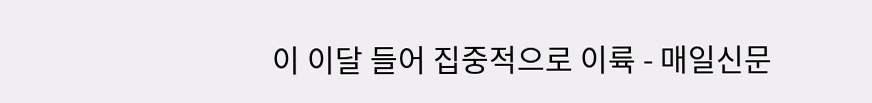이 이달 들어 집중적으로 이륙 - 매일신문